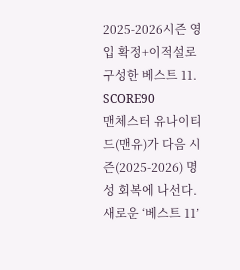2025-2026시즌 영입 확정+이적설로 구성한 베스트 11. SCORE90
맨체스터 유나이티드(맨유)가 다음 시즌(2025-2026) 명성 회복에 나선다.
새로운 ‘베스트 11’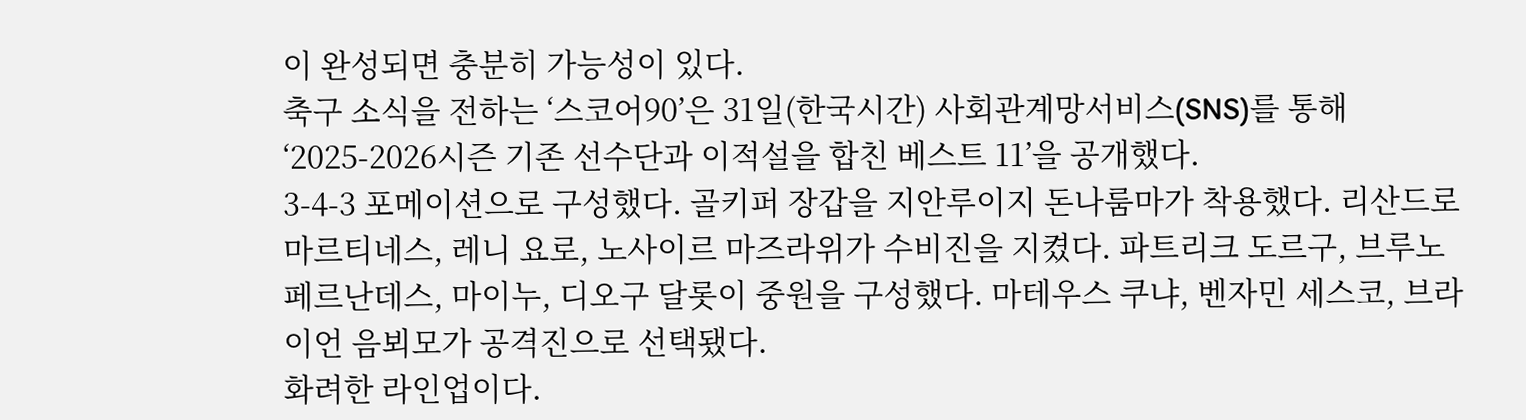이 완성되면 충분히 가능성이 있다.
축구 소식을 전하는 ‘스코어90’은 31일(한국시간) 사회관계망서비스(SNS)를 통해 ‘2025-2026시즌 기존 선수단과 이적설을 합친 베스트 11’을 공개했다.
3-4-3 포메이션으로 구성했다. 골키퍼 장갑을 지안루이지 돈나룸마가 착용했다. 리산드로 마르티네스, 레니 요로, 노사이르 마즈라위가 수비진을 지켰다. 파트리크 도르구, 브루노 페르난데스, 마이누, 디오구 달롯이 중원을 구성했다. 마테우스 쿠냐, 벤자민 세스코, 브라이언 음뵈모가 공격진으로 선택됐다.
화려한 라인업이다.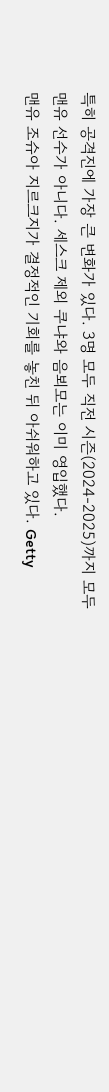특히 공격진에 가장 큰 변화가 있다. 3명 모두 직전 시즌(2024-2025)까지 모두 맨유 선수가 아니다. 세스크 제외 쿠냐와 음뵈모는 이미 영입했다.
맨유 조슈아 지르크지가 결정적인 기회를 놓친 뒤 아쉬워하고 있다. Getty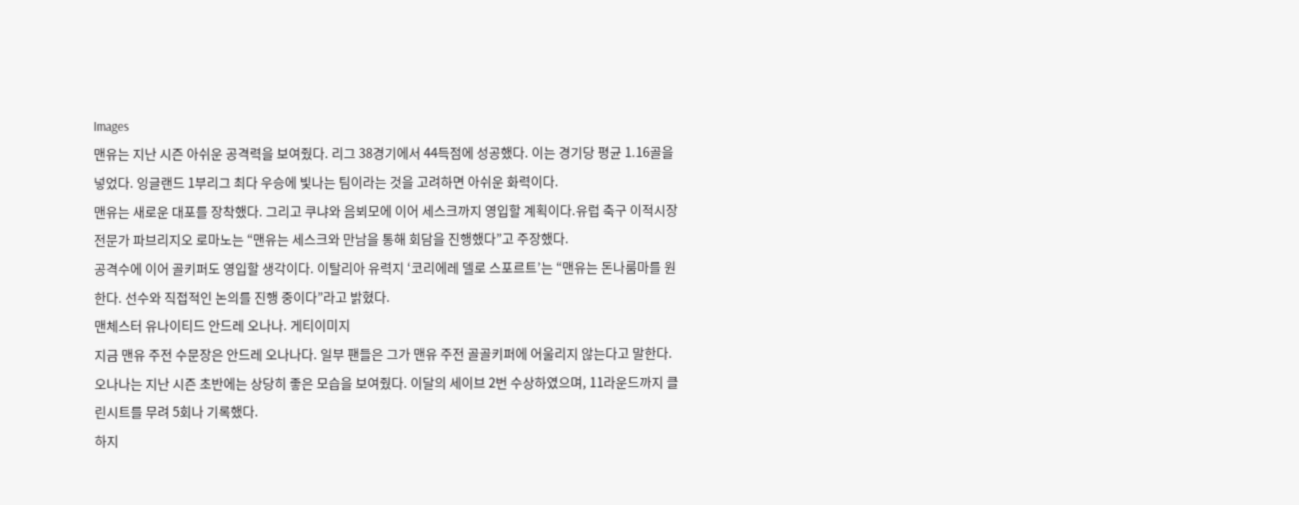Images
맨유는 지난 시즌 아쉬운 공격력을 보여줬다. 리그 38경기에서 44득점에 성공했다. 이는 경기당 평균 1.16골을 넣었다. 잉글랜드 1부리그 최다 우승에 빛나는 팀이라는 것을 고려하면 아쉬운 화력이다.
맨유는 새로운 대포를 장착했다. 그리고 쿠냐와 음뵈모에 이어 세스크까지 영입할 계획이다.유럽 축구 이적시장 전문가 파브리지오 로마노는 “맨유는 세스크와 만남을 통해 회담을 진행했다”고 주장했다.
공격수에 이어 골키퍼도 영입할 생각이다. 이탈리아 유력지 ‘코리에레 델로 스포르트’는 “맨유는 돈나룸마를 원한다. 선수와 직접적인 논의를 진행 중이다”라고 밝혔다.
맨체스터 유나이티드 안드레 오나나. 게티이미지
지금 맨유 주전 수문장은 안드레 오나나다. 일부 팬들은 그가 맨유 주전 골골키퍼에 어울리지 않는다고 말한다. 오나나는 지난 시즌 초반에는 상당히 좋은 모습을 보여줬다. 이달의 세이브 2번 수상하였으며, 11라운드까지 클린시트를 무려 5회나 기록했다.
하지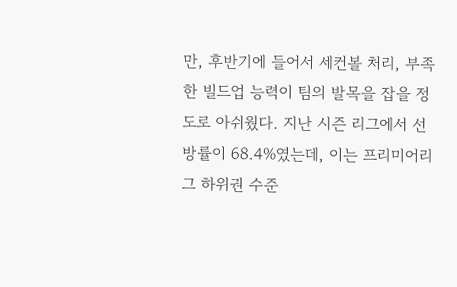만, 후반기에 들어서 세컨볼 처리, 부족한 빌드업 능력이 팀의 발목을 잡을 정도로 아쉬웠다. 지난 시즌 리그에서 선방률이 68.4%였는데, 이는 프리미어리그 하위권 수준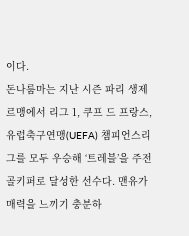이다.
돈나룸마는 지난 시즌 파리 생제르맹에서 리그 1, 쿠프 드 프랑스, 유럽축구연맹(UEFA) 챔피언스리그를 모두 우승해 ‘트레블’을 주전 골키퍼로 달성한 선수다. 맨유가 매력을 느끼기 충분하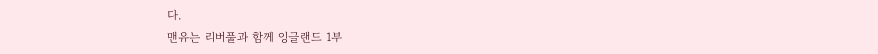다.
맨유는 리버풀과 함께 잉글랜드 1부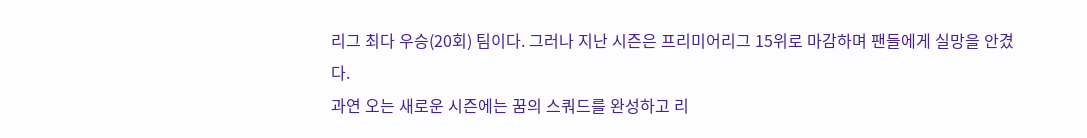리그 최다 우승(20회) 팀이다. 그러나 지난 시즌은 프리미어리그 15위로 마감하며 팬들에게 실망을 안겼다.
과연 오는 새로운 시즌에는 꿈의 스쿼드를 완성하고 리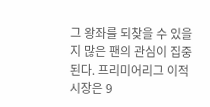그 왕좌를 되찾을 수 있을지 많은 팬의 관심이 집중된다. 프리미어리그 이적시장은 9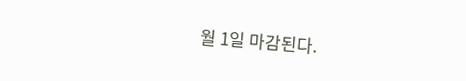월 1일 마감된다.